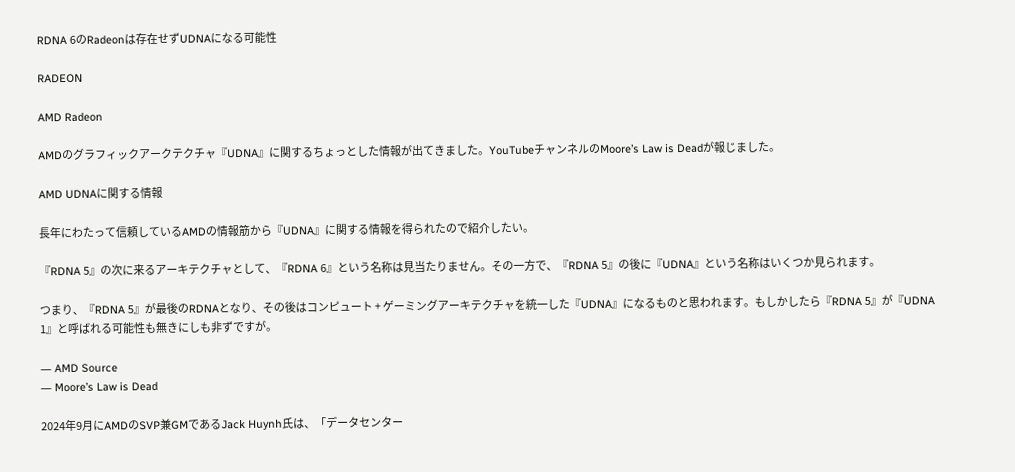RDNA 6のRadeonは存在せずUDNAになる可能性

RADEON

AMD Radeon

AMDのグラフィックアークテクチャ『UDNA』に関するちょっとした情報が出てきました。YouTubeチャンネルのMoore’s Law is Deadが報じました。

AMD UDNAに関する情報

長年にわたって信頼しているAMDの情報筋から『UDNA』に関する情報を得られたので紹介したい。

『RDNA 5』の次に来るアーキテクチャとして、『RDNA 6』という名称は見当たりません。その一方で、『RDNA 5』の後に『UDNA』という名称はいくつか見られます。

つまり、『RDNA 5』が最後のRDNAとなり、その後はコンピュート + ゲーミングアーキテクチャを統一した『UDNA』になるものと思われます。もしかしたら『RDNA 5』が『UDNA 1』と呼ばれる可能性も無きにしも非ずですが。

― AMD Source
― Moore’s Law is Dead

2024年9月にAMDのSVP兼GMであるJack Huynh氏は、「データセンター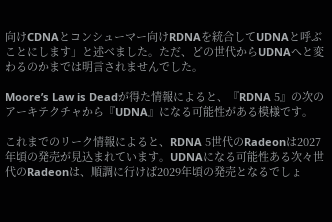向けCDNAとコンシューマー向けRDNAを統合してUDNAと呼ぶことにします」と述べました。ただ、どの世代からUDNAへと変わるのかまでは明言されませんでした。

Moore’s Law is Deadが得た情報によると、『RDNA 5』の次のアーキテクチャから『UDNA』になる可能性がある模様です。

これまでのリーク情報によると、RDNA 5世代のRadeonは2027年頃の発売が見込まれています。UDNAになる可能性ある次々世代のRadeonは、順調に行けば2029年頃の発売となるでしょ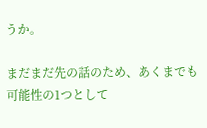うか。

まだまだ先の話のため、あくまでも可能性の1つとして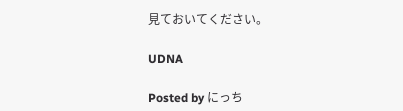見ておいてください。

UDNA

Posted by にっち